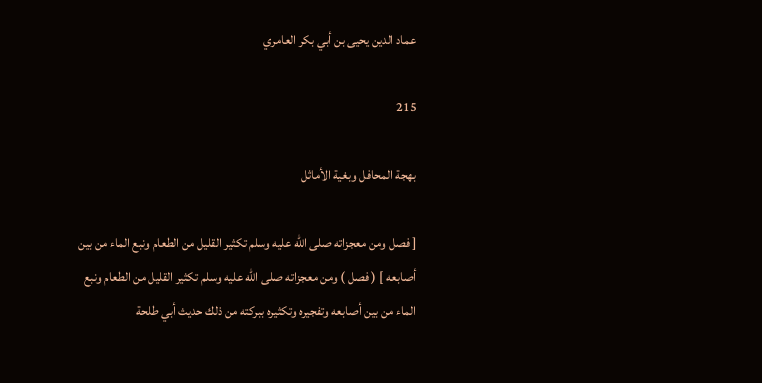عماد الدين يحيى بن أبي بكر العامري

215

بهجة المحافل وبغية الأماثل

[ فصل ومن معجزاته صلى اللّه عليه وسلم تكثير القليل من الطعام ونبع الماء من بين أصابعه ] ( فصل ) ومن معجزاته صلى اللّه عليه وسلم تكثير القليل من الطعام ونبع الماء من بين أصابعه وتفجيره وتكثيره ببركته من ذلك حديث أبي طلحة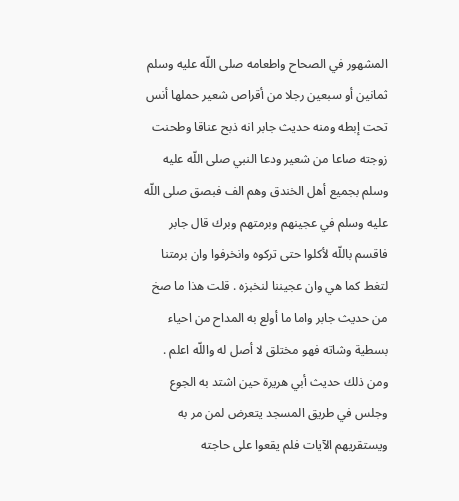المشهور في الصحاح واطعامه صلى اللّه عليه وسلم ثمانين أو سبعين رجلا من أقراص شعير حملها أنس تحت إبطه ومنه حديث جابر انه ذبح عناقا وطحنت زوجته صاعا من شعير ودعا النبي صلى اللّه عليه وسلم بجميع أهل الخندق وهم الف فبصق صلى اللّه عليه وسلم في عجينهم وبرمتهم وبرك قال جابر فاقسم باللّه لأكلوا حتى تركوه وانخرفوا وان برمتنا لتغط كما هي وان عجيننا لنخبزه . قلت هذا ما صخ من حديث جابر واما ما أولع به المداح من احياء بسطية وشاته فهو مختلق لا أصل له واللّه اعلم . ومن ذلك حديث أبي هريرة حين اشتد به الجوع وجلس في طريق المسجد يتعرض لمن مر به ويستقريهم الآيات فلم يقعوا على حاجته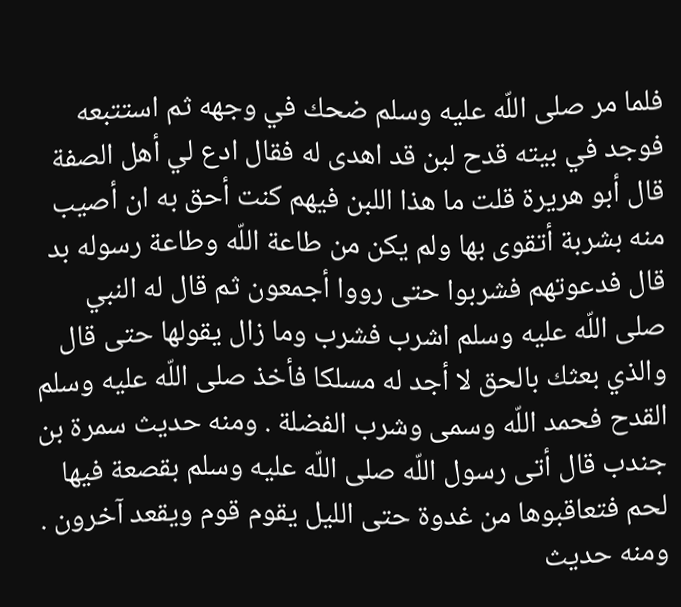فلما مر صلى اللّه عليه وسلم ضحك في وجهه ثم استتبعه فوجد في بيته قدح لبن قد اهدى له فقال ادع لي أهل الصفة قال أبو هريرة قلت ما هذا اللبن فيهم كنت أحق به ان أصيب منه بشربة أتقوى بها ولم يكن من طاعة اللّه وطاعة رسوله بد قال فدعوتهم فشربوا حتى رووا أجمعون ثم قال له النبي صلى اللّه عليه وسلم اشرب فشرب وما زال يقولها حتى قال والذي بعثك بالحق لا أجد له مسلكا فأخذ صلى اللّه عليه وسلم القدح فحمد اللّه وسمى وشرب الفضلة . ومنه حديث سمرة بن جندب قال أتى رسول اللّه صلى اللّه عليه وسلم بقصعة فيها لحم فتعاقبوها من غدوة حتى الليل يقوم قوم ويقعد آخرون . ومنه حديث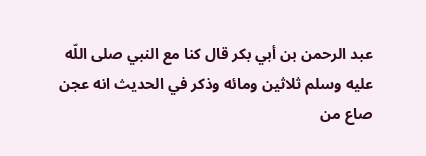عبد الرحمن بن أبي بكر قال كنا مع النبي صلى اللّه عليه وسلم ثلاثين ومائه وذكر في الحديث انه عجن صاع من